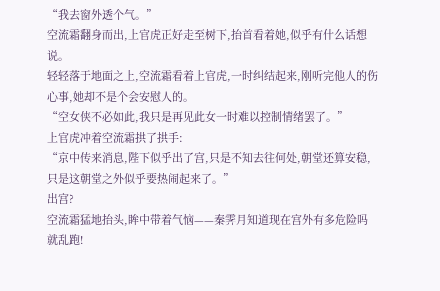“我去窗外透个气。”
空流霜翻身而出,上官虎正好走至树下,抬首看着她,似乎有什么话想说。
轻轻落于地面之上,空流霜看着上官虎,一时纠结起来,刚听完他人的伤心事,她却不是个会安慰人的。
“空女侠不必如此,我只是再见此女一时难以控制情绪罢了。”
上官虎冲着空流霜拱了拱手:
“京中传来消息,陛下似乎出了宫,只是不知去往何处,朝堂还算安稳,只是这朝堂之外似乎要热闹起来了。”
出宫?
空流霜猛地抬头,眸中带着气恼——秦霁月知道现在宫外有多危险吗就乱跑!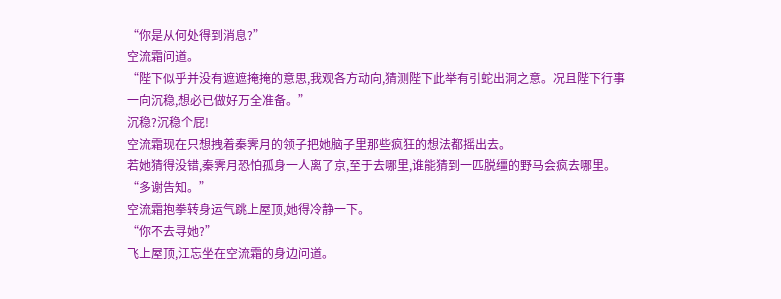“你是从何处得到消息?”
空流霜问道。
“陛下似乎并没有遮遮掩掩的意思,我观各方动向,猜测陛下此举有引蛇出洞之意。况且陛下行事一向沉稳,想必已做好万全准备。”
沉稳?沉稳个屁!
空流霜现在只想拽着秦霁月的领子把她脑子里那些疯狂的想法都摇出去。
若她猜得没错,秦霁月恐怕孤身一人离了京,至于去哪里,谁能猜到一匹脱缰的野马会疯去哪里。
“多谢告知。”
空流霜抱拳转身运气跳上屋顶,她得冷静一下。
“你不去寻她?”
飞上屋顶,江忘坐在空流霜的身边问道。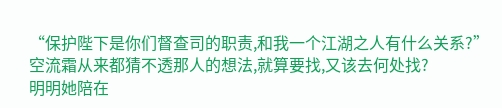“保护陛下是你们督查司的职责,和我一个江湖之人有什么关系?”
空流霜从来都猜不透那人的想法,就算要找,又该去何处找?
明明她陪在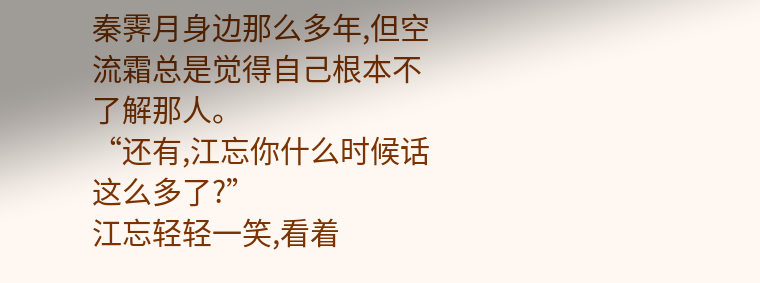秦霁月身边那么多年,但空流霜总是觉得自己根本不了解那人。
“还有,江忘你什么时候话这么多了?”
江忘轻轻一笑,看着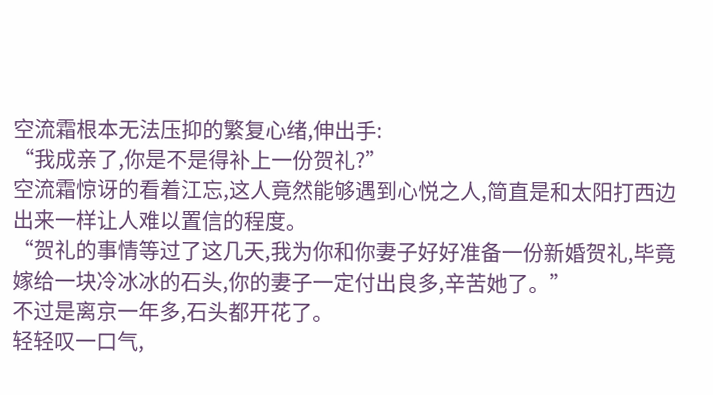空流霜根本无法压抑的繁复心绪,伸出手:
“我成亲了,你是不是得补上一份贺礼?”
空流霜惊讶的看着江忘,这人竟然能够遇到心悦之人,简直是和太阳打西边出来一样让人难以置信的程度。
“贺礼的事情等过了这几天,我为你和你妻子好好准备一份新婚贺礼,毕竟嫁给一块冷冰冰的石头,你的妻子一定付出良多,辛苦她了。”
不过是离京一年多,石头都开花了。
轻轻叹一口气,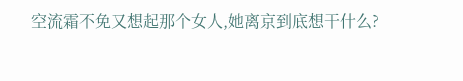空流霜不免又想起那个女人,她离京到底想干什么?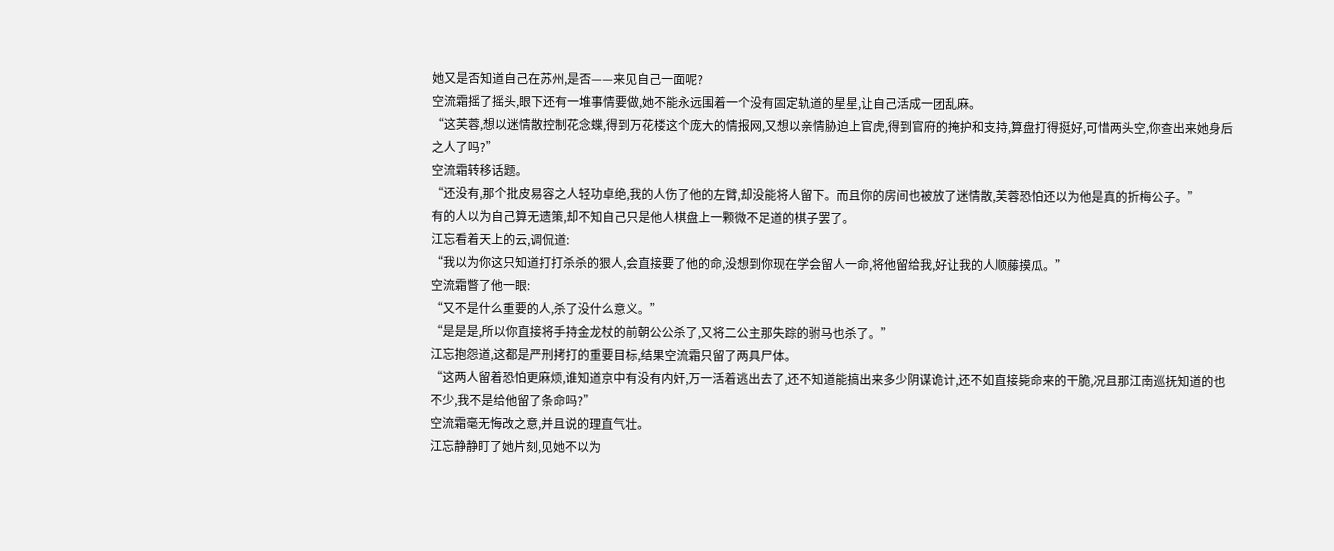她又是否知道自己在苏州,是否——来见自己一面呢?
空流霜摇了摇头,眼下还有一堆事情要做,她不能永远围着一个没有固定轨道的星星,让自己活成一团乱麻。
“这芙蓉,想以迷情散控制花念蝶,得到万花楼这个庞大的情报网,又想以亲情胁迫上官虎,得到官府的掩护和支持,算盘打得挺好,可惜两头空,你查出来她身后之人了吗?”
空流霜转移话题。
“还没有,那个批皮易容之人轻功卓绝,我的人伤了他的左臂,却没能将人留下。而且你的房间也被放了迷情散,芙蓉恐怕还以为他是真的折梅公子。”
有的人以为自己算无遗策,却不知自己只是他人棋盘上一颗微不足道的棋子罢了。
江忘看着天上的云,调侃道:
“我以为你这只知道打打杀杀的狠人,会直接要了他的命,没想到你现在学会留人一命,将他留给我,好让我的人顺藤摸瓜。”
空流霜瞥了他一眼:
“又不是什么重要的人,杀了没什么意义。”
“是是是,所以你直接将手持金龙杖的前朝公公杀了,又将二公主那失踪的驸马也杀了。”
江忘抱怨道,这都是严刑拷打的重要目标,结果空流霜只留了两具尸体。
“这两人留着恐怕更麻烦,谁知道京中有没有内奸,万一活着逃出去了,还不知道能搞出来多少阴谋诡计,还不如直接毙命来的干脆,况且那江南巡抚知道的也不少,我不是给他留了条命吗?”
空流霜毫无悔改之意,并且说的理直气壮。
江忘静静盯了她片刻,见她不以为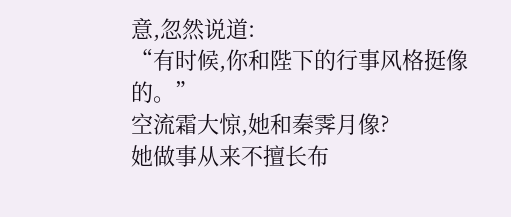意,忽然说道:
“有时候,你和陛下的行事风格挺像的。”
空流霜大惊,她和秦霁月像?
她做事从来不擅长布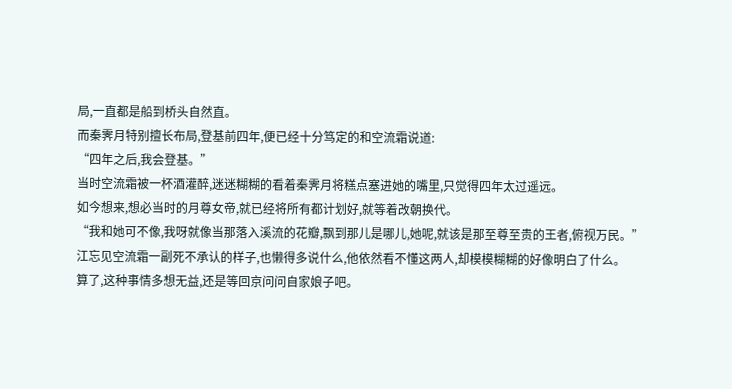局,一直都是船到桥头自然直。
而秦霁月特别擅长布局,登基前四年,便已经十分笃定的和空流霜说道:
“四年之后,我会登基。”
当时空流霜被一杯酒灌醉,迷迷糊糊的看着秦霁月将糕点塞进她的嘴里,只觉得四年太过遥远。
如今想来,想必当时的月尊女帝,就已经将所有都计划好,就等着改朝换代。
“我和她可不像,我呀就像当那落入溪流的花瓣,飘到那儿是哪儿,她呢,就该是那至尊至贵的王者,俯视万民。”
江忘见空流霜一副死不承认的样子,也懒得多说什么,他依然看不懂这两人,却模模糊糊的好像明白了什么。
算了,这种事情多想无益,还是等回京问问自家娘子吧。